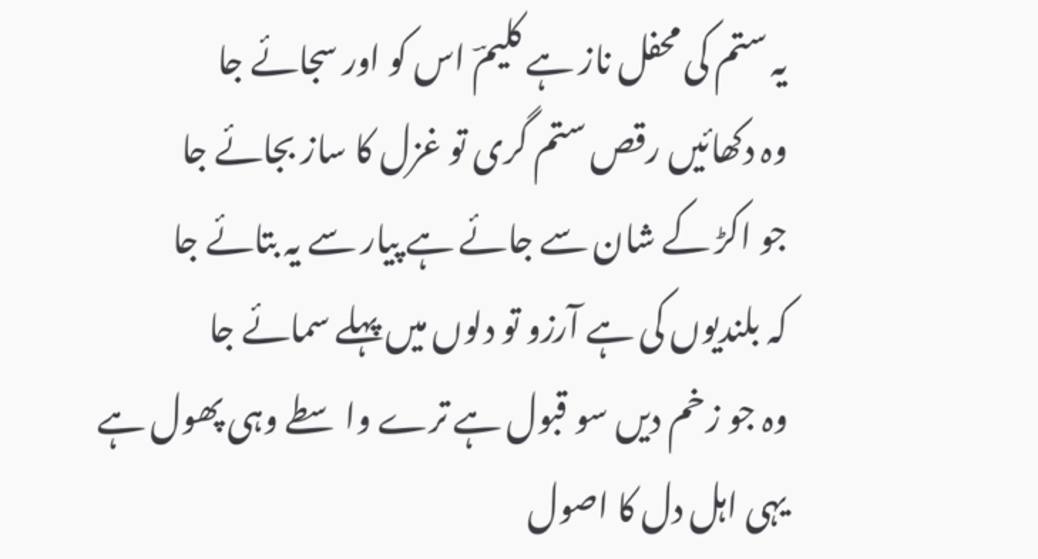یہ ستم کی محفل ناز ہے کلیمؔ اس کو اور سجائے جا
وہ دکھائیں رقص ستم گری تو غزل کا ساز بجائے جا
جو اکڑ کے شان سے جائے ہے پیار سے یہ بتائے جا
کہ بلندیوں کی ہے آرزو تو دلوں میں پہلے سمائے جا
وہ جو زخم دیں سو قبول ہے ترے واسطے وہی پھول ہے
یہی اہل دل کا اصول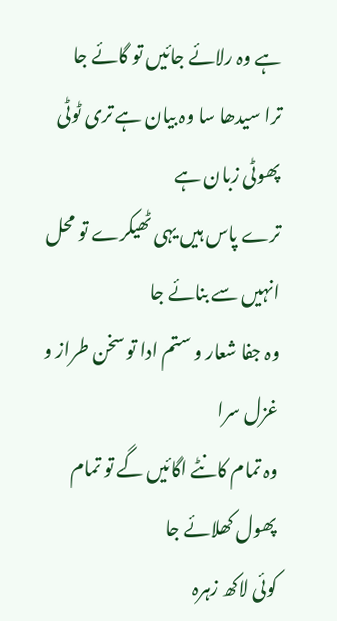ہے وہ رلائے جائیں تو گائے جا
ترا سیدھا سا وہ بیان ہے تری ٹوٹی پھوٹی زبان ہے
ترے پاس ہیں یہی ٹھیکرے تو محل انہیں سے بنائے جا
وہ جفا شعار و ستم ادا تو سخن طراز و غزل سرا
وہ تمام کانٹے اگائیں گے تو تمام پھول کھلائے جا
کوئی لاکھ زہرہ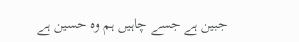جبین ہے جسے چاہیں ہم وہ حسین ہے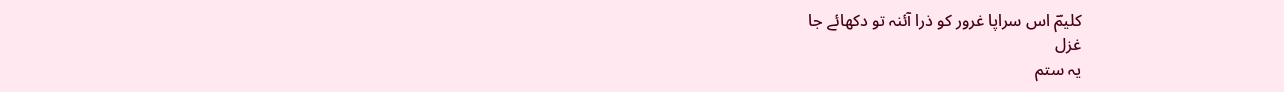کلیمؔ اس سراپا غرور کو ذرا آئنہ تو دکھائے جا
غزل
یہ ستم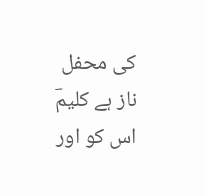کی محفل ناز ہے کلیمؔ اس کو اور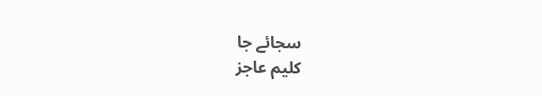سجائے جا
کلیم عاجز